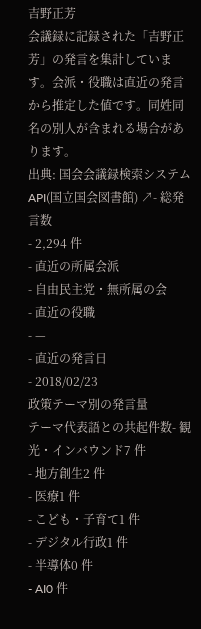吉野正芳
会議録に記録された「吉野正芳」の発言を集計しています。会派・役職は直近の発言から推定した値です。同姓同名の別人が含まれる場合があります。
出典: 国会会議録検索システム API(国立国会図書館) ↗- 総発言数
- 2,294 件
- 直近の所属会派
- 自由民主党・無所属の会
- 直近の役職
- —
- 直近の発言日
- 2018/02/23
政策テーマ別の発言量
テーマ代表語との共起件数- 観光・インバウンド7 件
- 地方創生2 件
- 医療1 件
- こども・子育て1 件
- デジタル行政1 件
- 半導体0 件
- AI0 件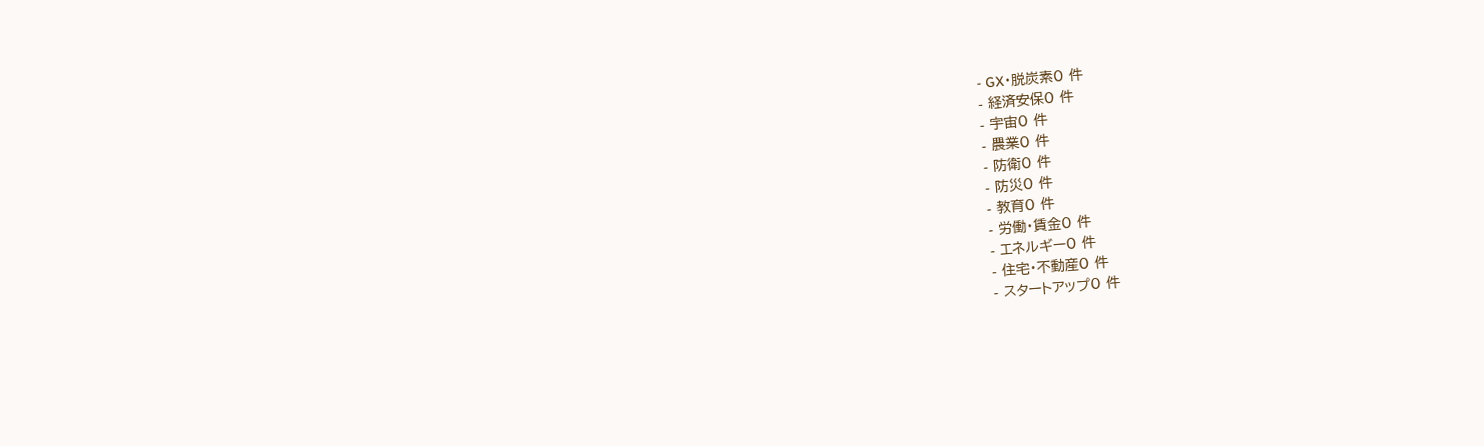- GX・脱炭素0 件
- 経済安保0 件
- 宇宙0 件
- 農業0 件
- 防衛0 件
- 防災0 件
- 教育0 件
- 労働・賃金0 件
- エネルギー0 件
- 住宅・不動産0 件
- スタートアップ0 件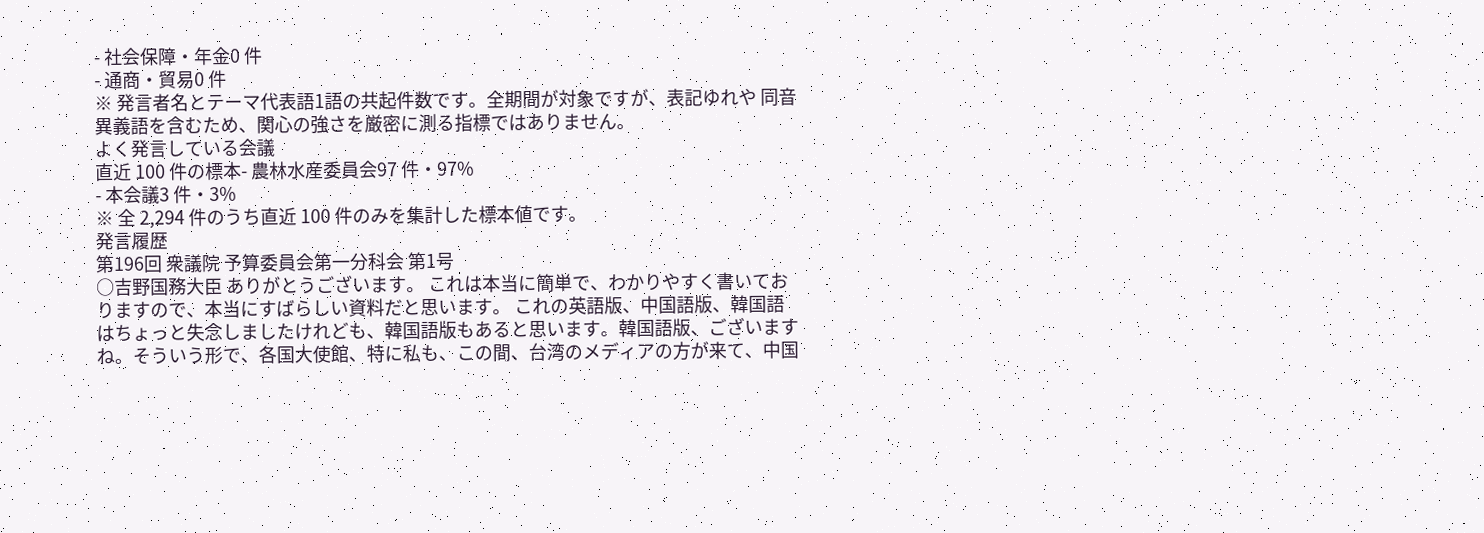- 社会保障・年金0 件
- 通商・貿易0 件
※ 発言者名とテーマ代表語1語の共起件数です。全期間が対象ですが、表記ゆれや 同音異義語を含むため、関心の強さを厳密に測る指標ではありません。
よく発言している会議
直近 100 件の標本- 農林水産委員会97 件・97%
- 本会議3 件・3%
※ 全 2,294 件のうち直近 100 件のみを集計した標本値です。
発言履歴
第196回 衆議院 予算委員会第一分科会 第1号
○吉野国務大臣 ありがとうございます。 これは本当に簡単で、わかりやすく書いておりますので、本当にすばらしい資料だと思います。 これの英語版、中国語版、韓国語はちょっと失念しましたけれども、韓国語版もあると思います。韓国語版、ございますね。そういう形で、各国大使館、特に私も、この間、台湾のメディアの方が来て、中国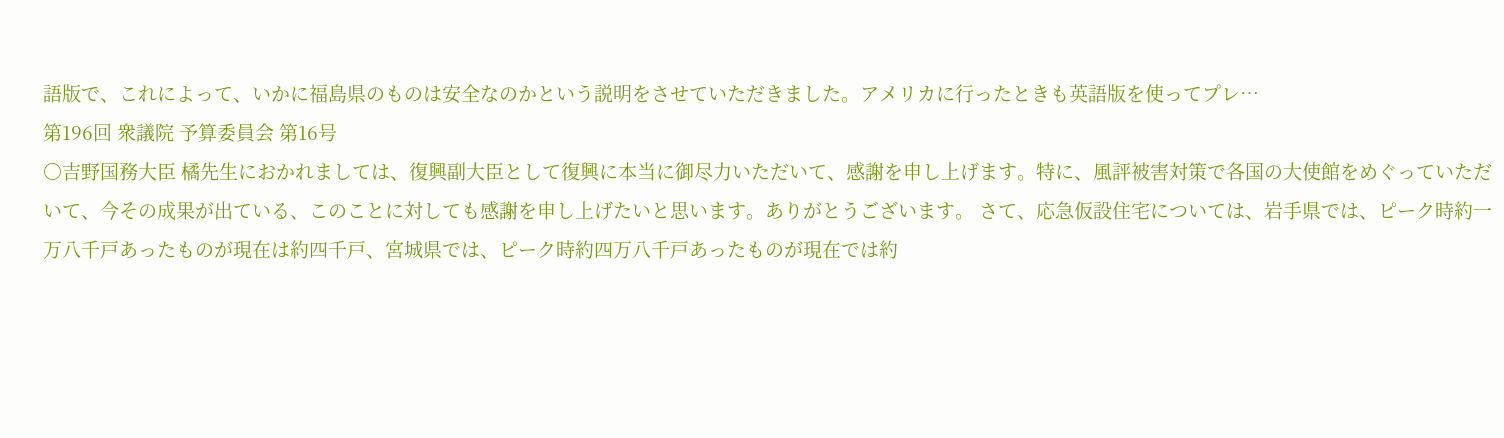語版で、これによって、いかに福島県のものは安全なのかという説明をさせていただきました。アメリカに行ったときも英語版を使ってプレ…
第196回 衆議院 予算委員会 第16号
○吉野国務大臣 橘先生におかれましては、復興副大臣として復興に本当に御尽力いただいて、感謝を申し上げます。特に、風評被害対策で各国の大使館をめぐっていただいて、今その成果が出ている、このことに対しても感謝を申し上げたいと思います。ありがとうございます。 さて、応急仮設住宅については、岩手県では、ピーク時約一万八千戸あったものが現在は約四千戸、宮城県では、ピーク時約四万八千戸あったものが現在では約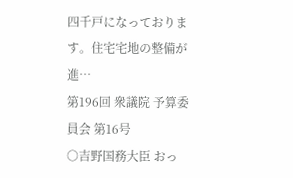四千戸になっております。住宅宅地の整備が進…
第196回 衆議院 予算委員会 第16号
○吉野国務大臣 おっ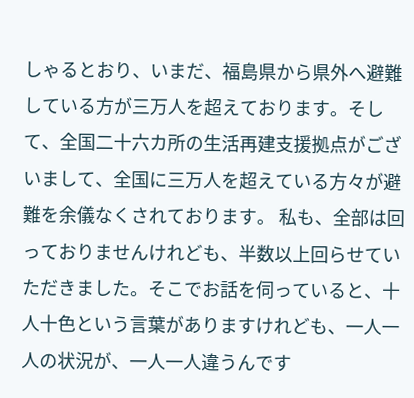しゃるとおり、いまだ、福島県から県外へ避難している方が三万人を超えております。そして、全国二十六カ所の生活再建支援拠点がございまして、全国に三万人を超えている方々が避難を余儀なくされております。 私も、全部は回っておりませんけれども、半数以上回らせていただきました。そこでお話を伺っていると、十人十色という言葉がありますけれども、一人一人の状況が、一人一人違うんです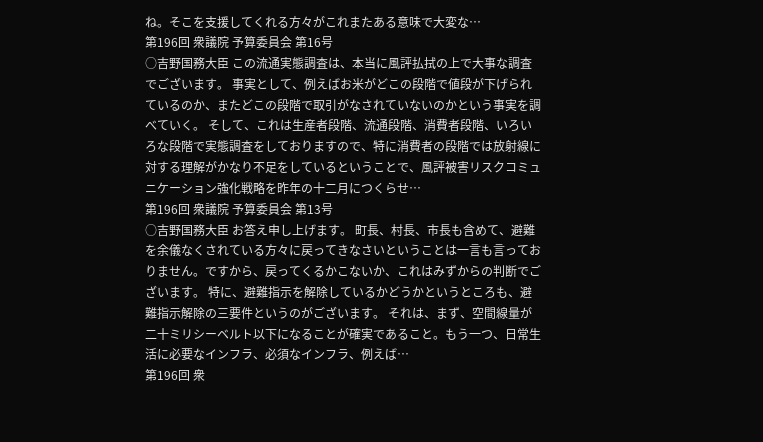ね。そこを支援してくれる方々がこれまたある意味で大変な…
第196回 衆議院 予算委員会 第16号
○吉野国務大臣 この流通実態調査は、本当に風評払拭の上で大事な調査でございます。 事実として、例えばお米がどこの段階で値段が下げられているのか、またどこの段階で取引がなされていないのかという事実を調べていく。 そして、これは生産者段階、流通段階、消費者段階、いろいろな段階で実態調査をしておりますので、特に消費者の段階では放射線に対する理解がかなり不足をしているということで、風評被害リスクコミュニケーション強化戦略を昨年の十二月につくらせ…
第196回 衆議院 予算委員会 第13号
○吉野国務大臣 お答え申し上げます。 町長、村長、市長も含めて、避難を余儀なくされている方々に戻ってきなさいということは一言も言っておりません。ですから、戻ってくるかこないか、これはみずからの判断でございます。 特に、避難指示を解除しているかどうかというところも、避難指示解除の三要件というのがございます。 それは、まず、空間線量が二十ミリシーベルト以下になることが確実であること。もう一つ、日常生活に必要なインフラ、必須なインフラ、例えば…
第196回 衆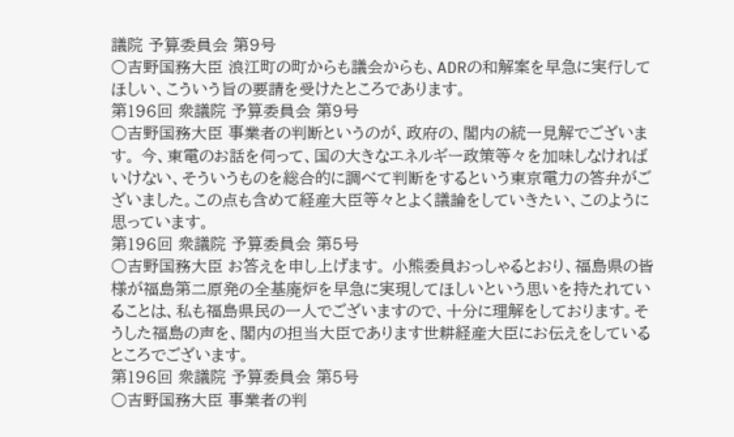議院 予算委員会 第9号
○吉野国務大臣 浪江町の町からも議会からも、ADRの和解案を早急に実行してほしい、こういう旨の要請を受けたところであります。
第196回 衆議院 予算委員会 第9号
○吉野国務大臣 事業者の判断というのが、政府の、閣内の統一見解でございます。 今、東電のお話を伺って、国の大きなエネルギー政策等々を加味しなければいけない、そういうものを総合的に調べて判断をするという東京電力の答弁がございました。この点も含めて経産大臣等々とよく議論をしていきたい、このように思っています。
第196回 衆議院 予算委員会 第5号
○吉野国務大臣 お答えを申し上げます。 小熊委員おっしゃるとおり、福島県の皆様が福島第二原発の全基廃炉を早急に実現してほしいという思いを持たれていることは、私も福島県民の一人でございますので、十分に理解をしております。そうした福島の声を、閣内の担当大臣であります世耕経産大臣にお伝えをしているところでございます。
第196回 衆議院 予算委員会 第5号
○吉野国務大臣 事業者の判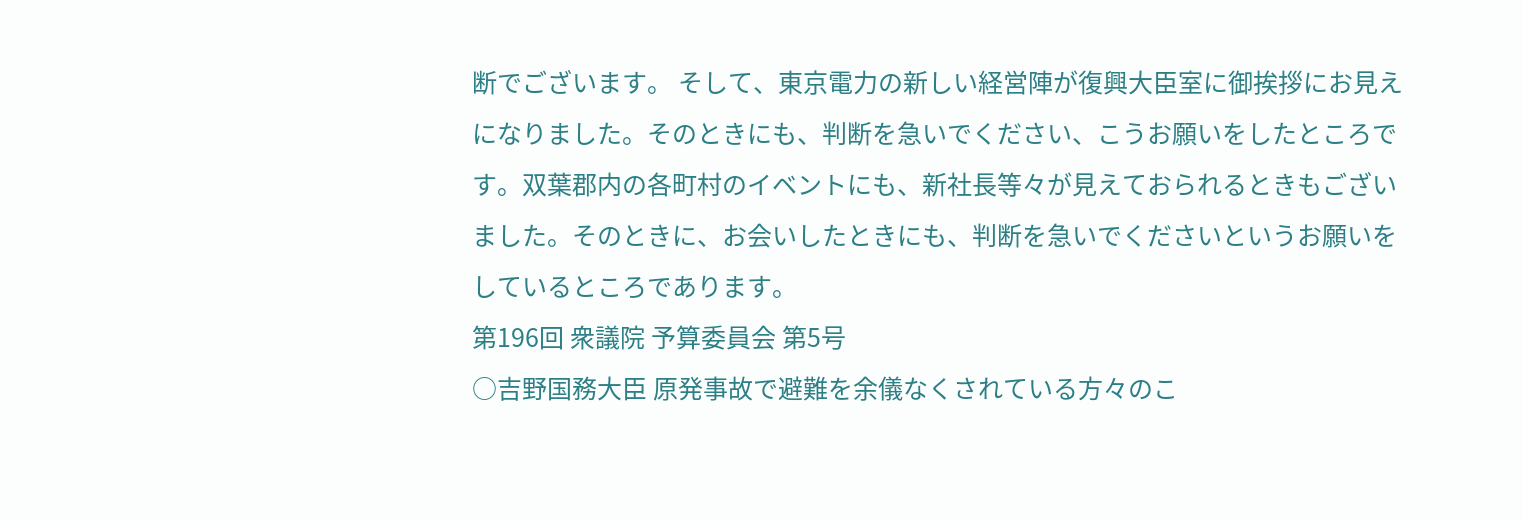断でございます。 そして、東京電力の新しい経営陣が復興大臣室に御挨拶にお見えになりました。そのときにも、判断を急いでください、こうお願いをしたところです。双葉郡内の各町村のイベントにも、新社長等々が見えておられるときもございました。そのときに、お会いしたときにも、判断を急いでくださいというお願いをしているところであります。
第196回 衆議院 予算委員会 第5号
○吉野国務大臣 原発事故で避難を余儀なくされている方々のこ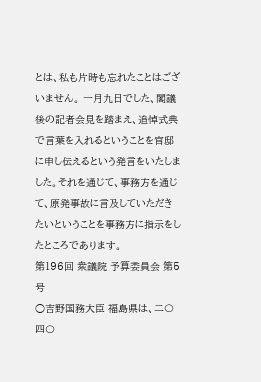とは、私も片時も忘れたことはございません。 一月九日でした、閣議後の記者会見を踏まえ、追悼式典で言葉を入れるということを官邸に申し伝えるという発言をいたしました。それを通じて、事務方を通じて、原発事故に言及していただきたいということを事務方に指示をしたところであります。
第196回 衆議院 予算委員会 第5号
○吉野国務大臣 福島県は、二〇四〇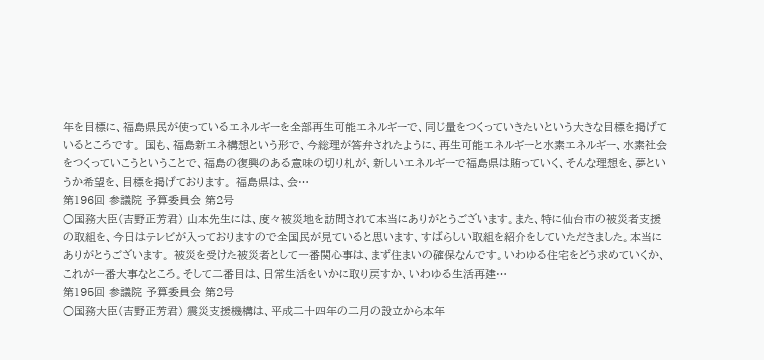年を目標に、福島県民が使っているエネルギーを全部再生可能エネルギーで、同じ量をつくっていきたいという大きな目標を掲げているところです。 国も、福島新エネ構想という形で、今総理が答弁されたように、再生可能エネルギーと水素エネルギー、水素社会をつくっていこうということで、福島の復興のある意味の切り札が、新しいエネルギーで福島県は賄っていく、そんな理想を、夢というか希望を、目標を掲げております。 福島県は、会…
第196回 参議院 予算委員会 第2号
○国務大臣(吉野正芳君) 山本先生には、度々被災地を訪問されて本当にありがとうございます。また、特に仙台市の被災者支援の取組を、今日はテレビが入っておりますので全国民が見ていると思います、すばらしい取組を紹介をしていただきました。本当にありがとうございます。 被災を受けた被災者として一番関心事は、まず住まいの確保なんです。いわゆる住宅をどう求めていくか、これが一番大事なところ。そして二番目は、日常生活をいかに取り戻すか、いわゆる生活再建…
第195回 参議院 予算委員会 第2号
○国務大臣(吉野正芳君) 震災支援機構は、平成二十四年の二月の設立から本年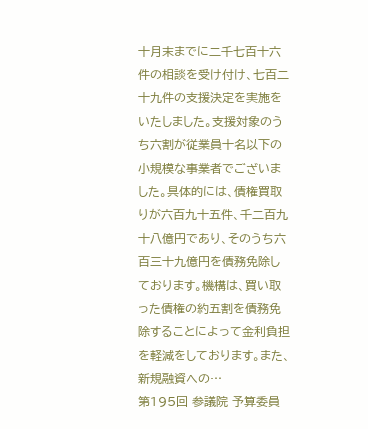十月末までに二千七百十六件の相談を受け付け、七百二十九件の支援決定を実施をいたしました。支援対象のうち六割が従業員十名以下の小規模な事業者でございました。具体的には、債権買取りが六百九十五件、千二百九十八億円であり、そのうち六百三十九億円を債務免除しております。機構は、買い取った債権の約五割を債務免除することによって金利負担を軽減をしております。また、新規融資への…
第195回 参議院 予算委員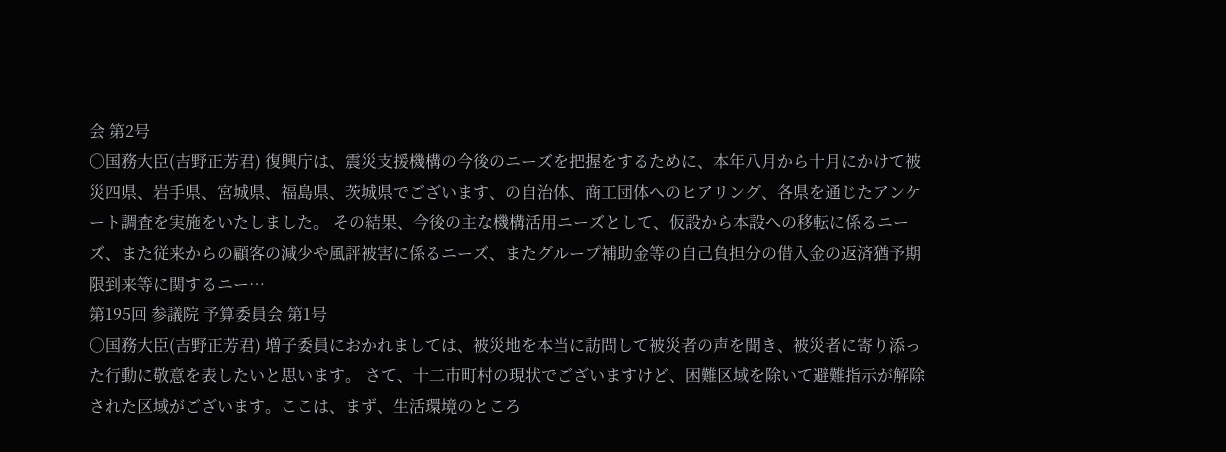会 第2号
○国務大臣(吉野正芳君) 復興庁は、震災支援機構の今後のニーズを把握をするために、本年八月から十月にかけて被災四県、岩手県、宮城県、福島県、茨城県でございます、の自治体、商工団体へのヒアリング、各県を通じたアンケート調査を実施をいたしました。 その結果、今後の主な機構活用ニーズとして、仮設から本設への移転に係るニーズ、また従来からの顧客の減少や風評被害に係るニーズ、またグループ補助金等の自己負担分の借入金の返済猶予期限到来等に関するニー…
第195回 参議院 予算委員会 第1号
○国務大臣(吉野正芳君) 増子委員におかれましては、被災地を本当に訪問して被災者の声を聞き、被災者に寄り添った行動に敬意を表したいと思います。 さて、十二市町村の現状でございますけど、困難区域を除いて避難指示が解除された区域がございます。ここは、まず、生活環境のところ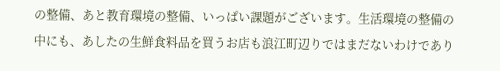の整備、あと教育環境の整備、いっぱい課題がございます。生活環境の整備の中にも、あしたの生鮮食料品を買うお店も浪江町辺りではまだないわけであり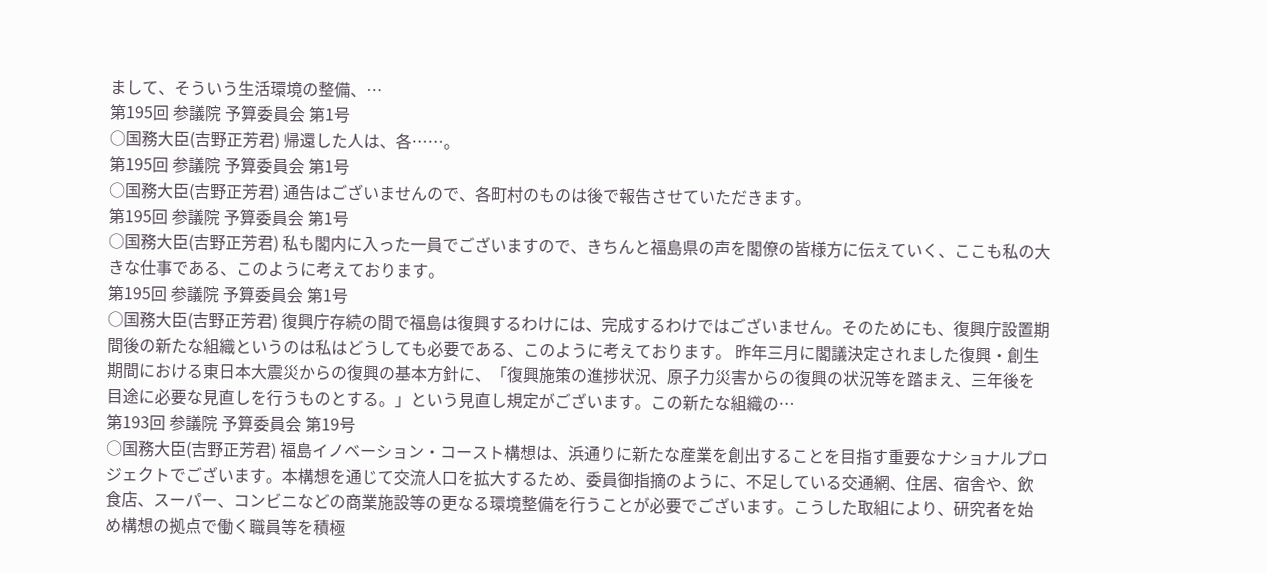まして、そういう生活環境の整備、…
第195回 参議院 予算委員会 第1号
○国務大臣(吉野正芳君) 帰還した人は、各……。
第195回 参議院 予算委員会 第1号
○国務大臣(吉野正芳君) 通告はございませんので、各町村のものは後で報告させていただきます。
第195回 参議院 予算委員会 第1号
○国務大臣(吉野正芳君) 私も閣内に入った一員でございますので、きちんと福島県の声を閣僚の皆様方に伝えていく、ここも私の大きな仕事である、このように考えております。
第195回 参議院 予算委員会 第1号
○国務大臣(吉野正芳君) 復興庁存続の間で福島は復興するわけには、完成するわけではございません。そのためにも、復興庁設置期間後の新たな組織というのは私はどうしても必要である、このように考えております。 昨年三月に閣議決定されました復興・創生期間における東日本大震災からの復興の基本方針に、「復興施策の進捗状況、原子力災害からの復興の状況等を踏まえ、三年後を目途に必要な見直しを行うものとする。」という見直し規定がございます。この新たな組織の…
第193回 参議院 予算委員会 第19号
○国務大臣(吉野正芳君) 福島イノベーション・コースト構想は、浜通りに新たな産業を創出することを目指す重要なナショナルプロジェクトでございます。本構想を通じて交流人口を拡大するため、委員御指摘のように、不足している交通網、住居、宿舎や、飲食店、スーパー、コンビニなどの商業施設等の更なる環境整備を行うことが必要でございます。こうした取組により、研究者を始め構想の拠点で働く職員等を積極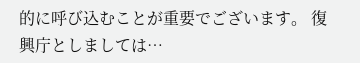的に呼び込むことが重要でございます。 復興庁としましては…